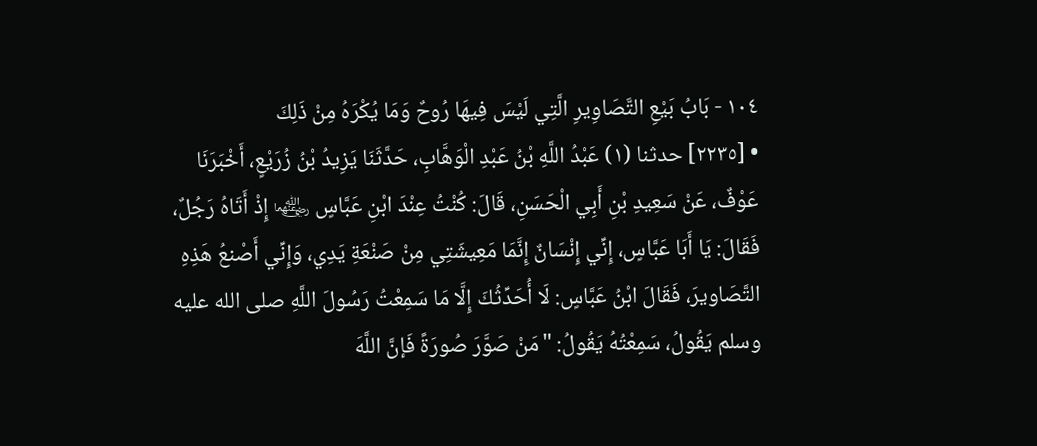١٠٤ - بَابُ بَيْعِ التَّصَاوِيرِ الَّتِي لَيْسَ فِيهَا رُوحٌ وَمَا يُكْرَهُ مِنْ ذَلِكَ
• [٢٢٣٥] حدثنا (١) عَبْدُ اللَّهِ بْنُ عَبْدِ الْوَهَّابِ، حَدَّثَنَا يَزِيدُ بْنُ زُرَيْعٍ، أَخْبَرَنَا عَوْفٌ، عَنْ سَعِيدِ بْنِ أَبِي الْحَسَنِ، قَالَ: كُنْتُ عِنْدَ ابْنِ عَبَّاسٍ ﵄ إِذْ أَتَاهُ رَجُلٌ، فَقَالَ: يَا أَبَا عَبَّاسٍ، إِنِّي إِنْسَانٌ إِنَّمَا مَعِيشَتِي مِنْ صَنْعَةِ يَدِي، وَإِنِّي أَصْنعُ هَذِهِ التَّصَاويرَ، فَقَالَ ابْنُ عَبَّاسٍ: لَا أُحَدِّثُكَ إِلَّا مَا سَمِعْتُ رَسُولَ اللَّهِ صلى الله عليه وسلم يَقُولُ، سَمِعْتُهُ يَقُولُ: "مَنْ صَوَّرَ صُورَةً فَإنَّ اللَّهَ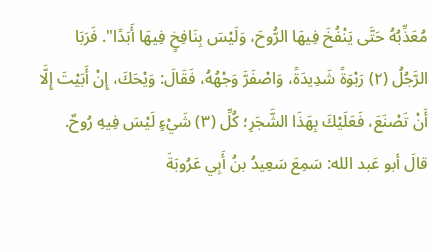مُعَذِّبُهُ حَتَّى يَنْفُخَ فِيهَا الرُّوحَ، وَلَيْسَ بِنَافِخٍ فِيهَا أَبَدًا". فَرَبَا الرَّجُلُ (٢) رَبْوَةً شَدِيدَةً، وَاصْفَرَّ وَجْهُهُ، فَقَالَ: وَيْحَكَ، إِنْ أَبَيْتَ إِلَّا أَنْ تَصْنَعَ، فَعَلَيْكَ بِهَذَا الشَّجَرِ؛ كُلِّ (٣) شَيْءٍ لَيْسَ فِيهِ رُوحٌ.
قالَ أبو عَبد الله: سَمِعَ سَعِيدُ بنُ أَبِي عَرُوبَةَ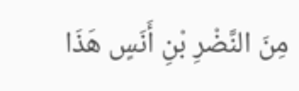مِنَ النَّضْرِ بْنِ أَنَسٍ هَذَا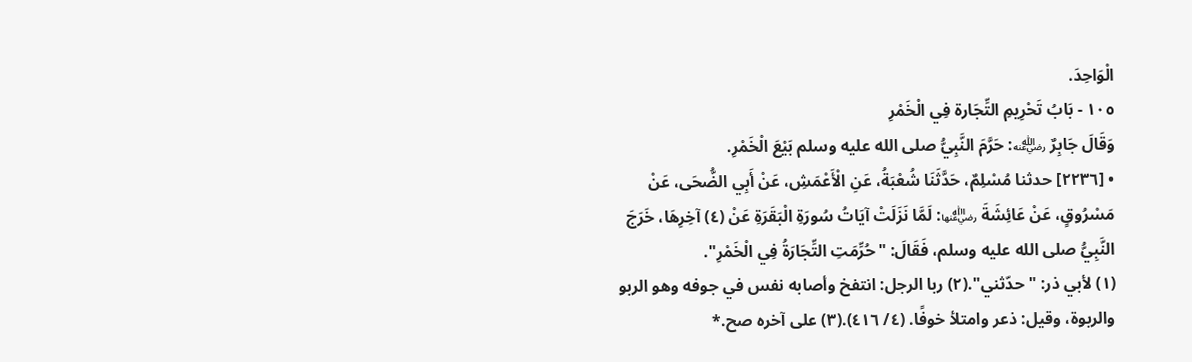الْوَاحِدَ.
١٠٥ - بَابُ تَحْرِيمِ التِّجَارة فِي الْخَمْرِ
وَقَالَ جَابِرٌ ﵁: حَرَّمَ النَّبِيُّ صلى الله عليه وسلم بَيْعَ الْخَمْرِ.
• [٢٢٣٦] حدثنا مُسْلِمٌ، حَدَّثَنَا شُعْبَةُ، عَنِ الْأَعْمَشِ، عَنْ أَبِي الضُّحَى، عَنْ مَسْرُوقٍ، عَنْ عَائِشَةَ ﵂: لَمَّا نَزَلَتْ آيَاتُ سُورَةِ الْبَقَرَةِ عَنْ (٤) آخِرِهَا، خَرَجَ النَّبِيُّ صلى الله عليه وسلم، فَقَالَ: "حُرِّمَتِ التِّجَارَةُ فِي الْخَمْرِ".
(١) لأبي ذر: "حدّثني".(٢) ربا الرجل: انتفخ وأصابه نفس في جوفه وهو الربو والربوة، وقيل: ذعر وامتلأ خوفًا. (٤/ ٤١٦).(٣) على آخره صح.*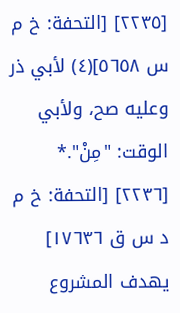[٢٢٣٥] [التحفة: خ م س ٥٦٥٨](٤) لأبي ذر وعليه صح، ولأبي الوقت: "مِنْ".* [٢٢٣٦] [التحفة: خ م د س ق ١٧٦٣٦]
يهدف المشروع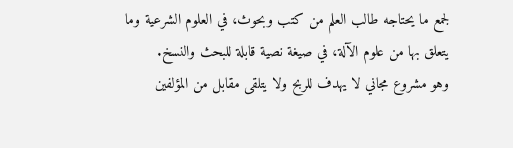لجمع ما يحتاجه طالب العلم من كتب وبحوث، في العلوم الشرعية وما يتعلق بها من علوم الآلة، في صيغة نصية قابلة للبحث والنسخ.
وهو مشروع مجاني لا يهدف للربح ولا يتلقى مقابل من المؤلفين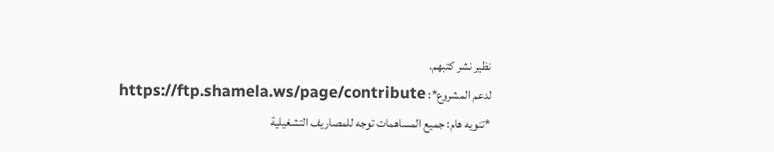نظير نشر كتبهم.
لدعم المشروع*: https://ftp.shamela.ws/page/contribute
*تنويه هام: جميع المساهمات توجه للمصاريف التشغيلية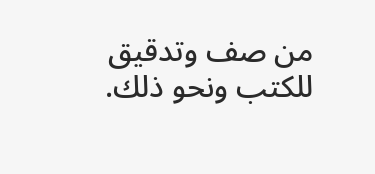من صف وتدقيق للكتب ونحو ذلك.